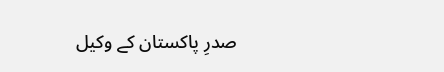صدرِ پاکستان کے وکیل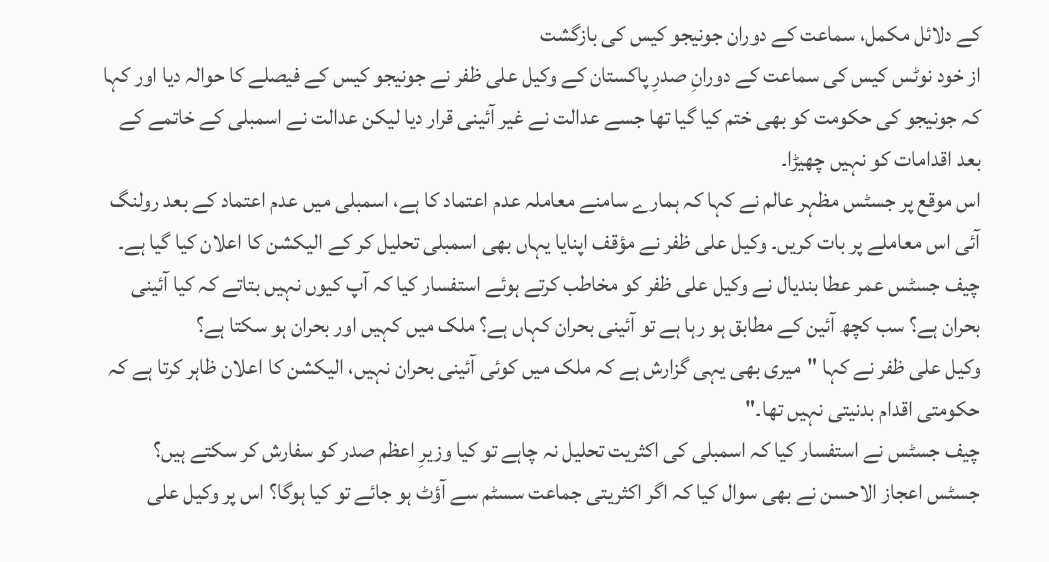کے دلائل مکمل، سماعت کے دوران جونیجو کیس کی بازگشت
از خود نوٹس کیس کی سماعت کے دورانِ صدرِ پاکستان کے وکیل علی ظفر نے جونیجو کیس کے فیصلے کا حوالہ دیا اور کہا کہ جونیجو کی حکومت کو بھی ختم کیا گیا تھا جسے عدالت نے غیر آئینی قرار دیا لیکن عدالت نے اسمبلی کے خاتمے کے بعد اقدامات کو نہیں چھیڑا۔
اس موقع پر جسٹس مظہر عالم نے کہا کہ ہمارے سامنے معاملہ عدم اعتماد کا ہے، اسمبلی میں عدم اعتماد کے بعد رولنگ آئی اس معاملے پر بات کریں۔ وکیل علی ظفر نے مؤقف اپنایا یہاں بھی اسمبلی تحلیل کر کے الیکشن کا اعلان کیا گیا ہے۔
چیف جسٹس عمر عطا بندیال نے وکیل علی ظفر کو مخاطب کرتے ہوئے استفسار کیا کہ آپ کیوں نہیں بتاتے کہ کیا آئینی بحران ہے؟ سب کچھ آئین کے مطابق ہو رہا ہے تو آئینی بحران کہاں ہے؟ ملک میں کہیں اور بحران ہو سکتا ہے؟
وکیل علی ظفر نے کہا "میری بھی یہی گزارش ہے کہ ملک میں کوئی آئینی بحران نہیں، الیکشن کا اعلان ظاہر کرتا ہے کہ حکومتی اقدام بدنیتی نہیں تھا۔"
چیف جسٹس نے استفسار کیا کہ اسمبلی کی اکثریت تحلیل نہ چاہے تو کیا وزیرِ اعظم صدر کو سفارش کر سکتے ہیں؟ جسٹس اعجاز الاحسن نے بھی سوال کیا کہ اگر اکثریتی جماعت سسٹم سے آؤٹ ہو جائے تو کیا ہوگا؟ اس پر وکیل علی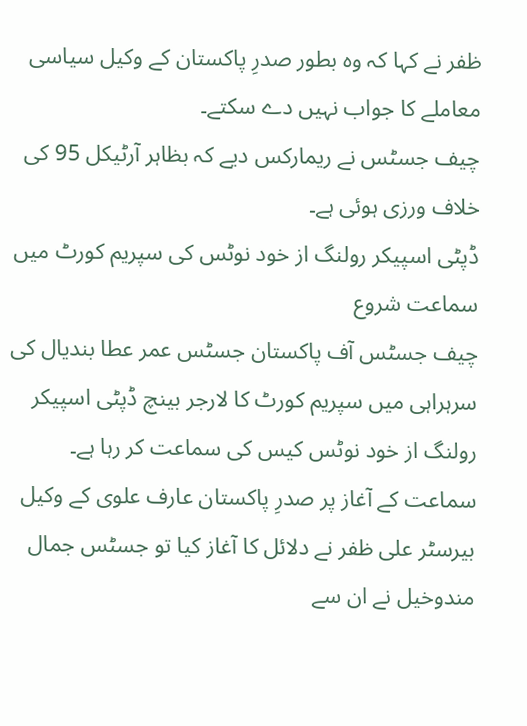ظفر نے کہا کہ وہ بطور صدرِ پاکستان کے وکیل سیاسی معاملے کا جواب نہیں دے سکتے۔
چیف جسٹس نے ریمارکس دیے کہ بظاہر آرٹیکل 95 کی خلاف ورزی ہوئی ہے۔
ڈپٹی اسپیکر رولنگ از خود نوٹس کی سپریم کورٹ میں سماعت شروع
چیف جسٹس آف پاکستان جسٹس عمر عطا بندیال کی سرہراہی میں سپریم کورٹ کا لارجر بینچ ڈپٹی اسپیکر رولنگ از خود نوٹس کیس کی سماعت کر رہا ہے۔
سماعت کے آغاز پر صدرِ پاکستان عارف علوی کے وکیل بیرسٹر علی ظفر نے دلائل کا آغاز کیا تو جسٹس جمال مندوخیل نے ان سے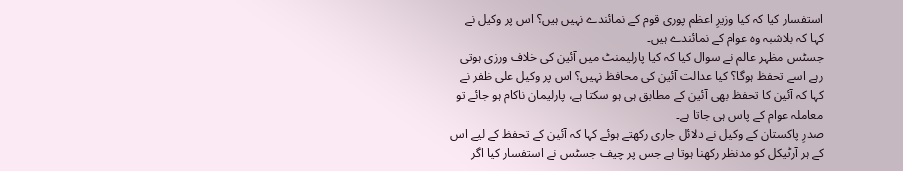استفسار کیا کہ کیا وزیرِ اعظم پوری قوم کے نمائندے نہیں ہیں؟ اس پر وکیل نے کہا کہ بلاشبہ وہ عوام کے نمائندے ہیں۔
جسٹس مظہر عالم نے سوال کیا کہ کیا پارلیمنٹ میں آئین کی خلاف ورزی ہوتی رہے اسے تحفظ ہوگا؟ کیا عدالت آئین کی محافظ نہیں؟ اس پر وکیل علی ظفر نے کہا کہ آئین کا تحفظ بھی آئین کے مطابق ہی ہو سکتا ہے، پارلیمان ناکام ہو جائے تو معاملہ عوام کے پاس ہی جاتا ہے۔
صدرِ پاکستان کے وکیل نے دلائل جاری رکھتے ہوئے کہا کہ آئین کے تحفظ کے لیے اس کے ہر آرٹیکل کو مدنظر رکھنا ہوتا ہے جس پر چیف جسٹس نے استفسار کیا اگر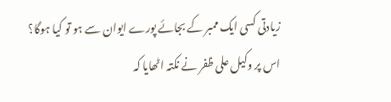زیادتی کسی ایک ممبر کے بجائے پورے ایوان سے ہو تو کیا ہوگا؟ اس پر وکیل علی ظفر نے نکتہ اٹھایا کہ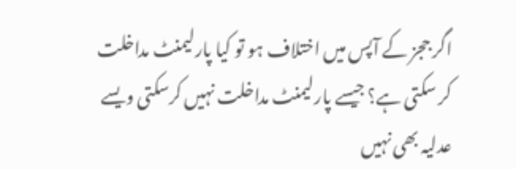اگر ججز کے آپس میں اختلاف ہو تو کیا پارلیمنٹ مداخلت کر سکتی ہے؟ جیسے پارلیمنٹ مداخلت نہیں کرسکتی ویسے عدلیہ بھی نہیں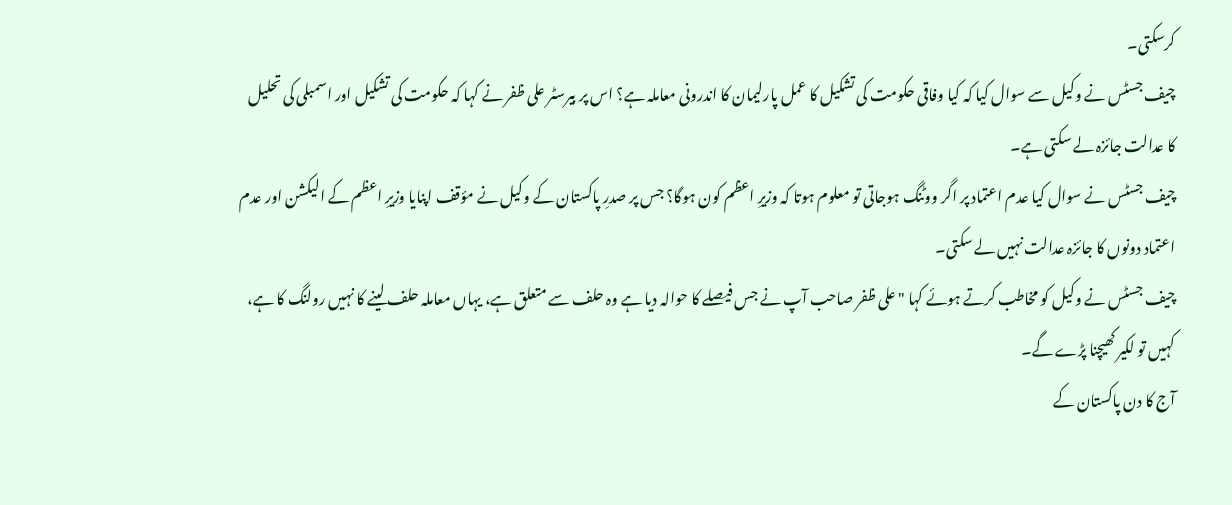کرسکتی۔
چیف جسٹس نے وکیل سے سوال کیا کہ کیا وفاقی حکومت کی تشکیل کا عمل پارلیمان کا اندرونی معاملہ ہے؟ اس پر بیرسٹر علی ظفر نے کہا کہ حکومت کی تشکیل اور اسمبلی کی تحلیل کا عدالت جائزہ لے سکتی ہے۔
چیف جسٹس نے سوال کیا عدم اعتماد پر اگر ووٹنگ ہوجاتی تو معلوم ہوتا کہ وزیرِ اعظم کون ہوگا؟ جس پر صدرِ پاکستان کے وکیل نے مؤقف اپنایا وزیرِ اعظم کے الیکشن اور عدم اعتماد دونوں کا جائزہ عدالت نہیں لے سکتی۔
چیف جسٹس نے وکیل کو مخاطب کرتے ہوئے کہا "علی ظفر صاحب آپ نے جس فیصلے کا حوالہ دیا ہے وہ حلف سے متعلق ہے، یہاں معاملہ حلف لینے کا نہیں رولنگ کا ہے، کہیں تو لکیر کھیچنا پڑے گے۔
آج کا دن پاکستان کے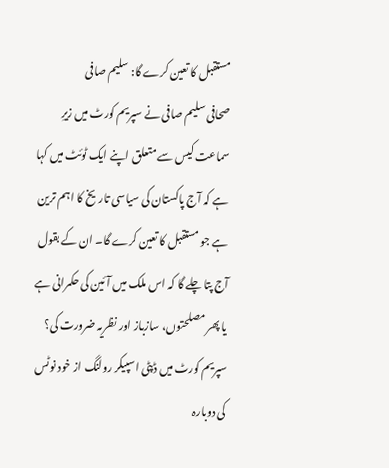مستقبل کا تعین کرے گا: سلیم صافی
صحافی سلیم صافی نے سپریم کورٹ میں زیرِ سماعت کیس سے متعلق اپنے ایک ٹوئٹ میں کہا ہے کہ آج پاکستان کی سیاسی تاریخ کا اہم ترین ہے جو مستقبل کا تعین کرے گا۔ ان کے بقول آج پتا چلے گا کہ اس ملک میں آئین کی حکمرانی ہے یا پھر مصلحتوں، سازباز اور نظریہ ضرورت کی؟
سپریم کورٹ میں ڈپٹی اسپیکر رولنگ از خود نوٹس کی دوبارہ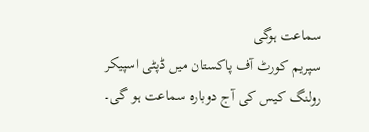سماعت ہوگی
سپریم کورٹ آف پاکستان میں ڈپٹی اسپیکر رولنگ کیس کی آج دوبارہ سماعت ہو گی۔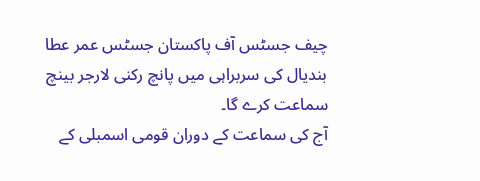چیف جسٹس آف پاکستان جسٹس عمر عطا بندیال کی سربراہی میں پانچ رکنی لارجر بینچ سماعت کرے گا۔
آج کی سماعت کے دوران قومی اسمبلی کے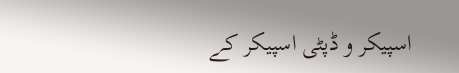اسپیکر و ڈپٹی اسپیکر کے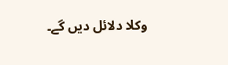وکلا دلائل دیں گے۔